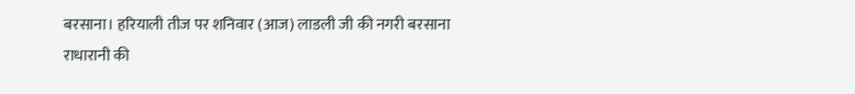बरसाना। हरियाली तीज पर शनिवार (आज) लाडली जी की नगरी बरसाना राधारानी की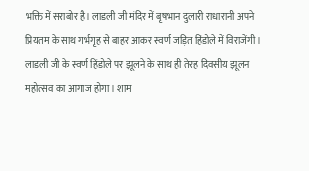भक्ति में सराबोर है। लाडली जी मंदिर में बृषभान दुलारी राधारानी अपने प्रियतम के साथ गर्भगृह से बाहर आकर स्वर्ण जड़ित हिंडोले में विराजेंगी। लाडली जी के स्वर्ण हिंडोले पर झूलने के साथ ही तेरह दिवसीय झूलन महोत्सव का आगाज होगा। शाम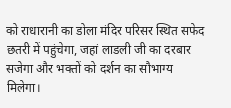को राधारानी का डोला मंदिर परिसर स्थित सफेद छतरी में पहुंचेगा, जहां लाडली जी का दरबार सजेगा और भक्तों को दर्शन का सौभाग्य मिलेगा।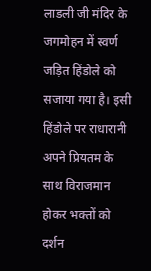लाडली जी मंदिर के जगमोहन में स्वर्ण जड़ित हिंडोले को सजाया गया है। इसी हिंडोले पर राधारानी अपने प्रियतम के साथ विराजमान होकर भक्तों को दर्शन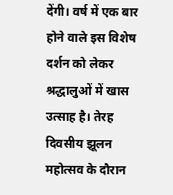देंगी। वर्ष में एक बार होने वाले इस विशेष दर्शन को लेकर श्रद्धालुओं में खास उत्साह है। तेरह दिवसीय झूलन महोत्सव के दौरान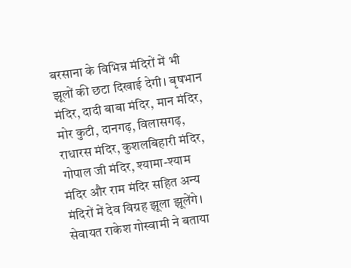बरसाना के विभिन्न मंदिरों में भी झूलों की छटा दिखाई देगी। बृषभान मंदिर, दादी बाबा मंदिर, मान मंदिर, मोर कुटी, दानगढ़, विलासगढ़, राधारस मंदिर, कुशलबिहारी मंदिर, गोपाल जी मंदिर, श्यामा-श्याम मंदिर और राम मंदिर सहित अन्य मंदिरों में देव विग्रह झूला झूलेंगे।
सेवायत राकेश गोस्वामी ने बताया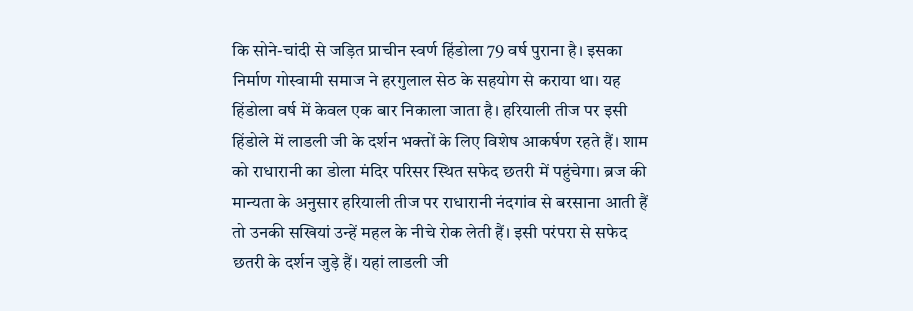कि सोने-चांदी से जड़ित प्राचीन स्वर्ण हिंडोला 79 वर्ष पुराना है। इसका निर्माण गोस्वामी समाज ने हरगुलाल सेठ के सहयोग से कराया था। यह हिंडोला वर्ष में केवल एक बार निकाला जाता है। हरियाली तीज पर इसी हिंडोले में लाडली जी के दर्शन भक्तों के लिए विशेष आकर्षण रहते हैं। शाम को राधारानी का डोला मंदिर परिसर स्थित सफेद छतरी में पहुंचेगा। ब्रज की मान्यता के अनुसार हरियाली तीज पर राधारानी नंदगांव से बरसाना आती हैं तो उनकी सखियां उन्हें महल के नीचे रोक लेती हैं। इसी परंपरा से सफेद छतरी के दर्शन जुड़े हैं। यहां लाडली जी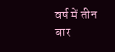वर्ष में तीन बार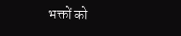भक्तों को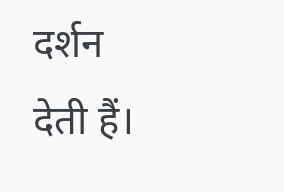दर्शन देती हैं।